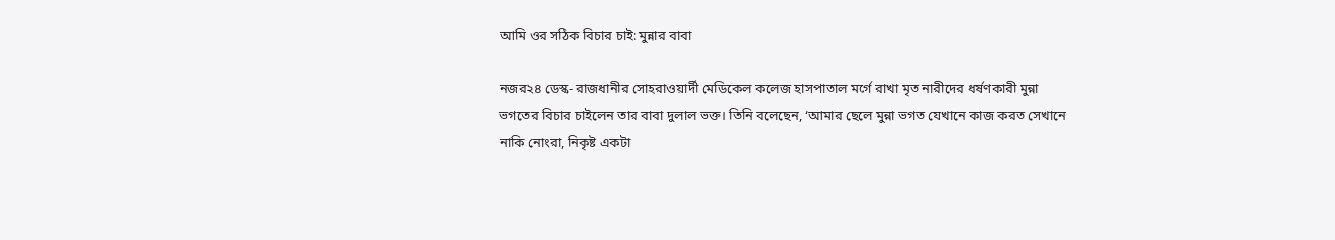আমি ওর সঠিক বিচার চাই: মুন্নার বাবা

নজর২৪ ডেস্ক- রাজধানীর সোহরাওয়ার্দী মেডিকেল কলেজ হাসপাতাল মর্গে রাখা মৃত নারীদের ধর্ষণকারী মুন্না ভগতের বিচার চাইলেন তার বাবা দুলাল ভক্ত। তিনি বলেছেন, ‘আমার ছেলে মুন্না ভগত যেখানে কাজ করত সেখানে নাকি নোংরা, নিকৃষ্ট একটা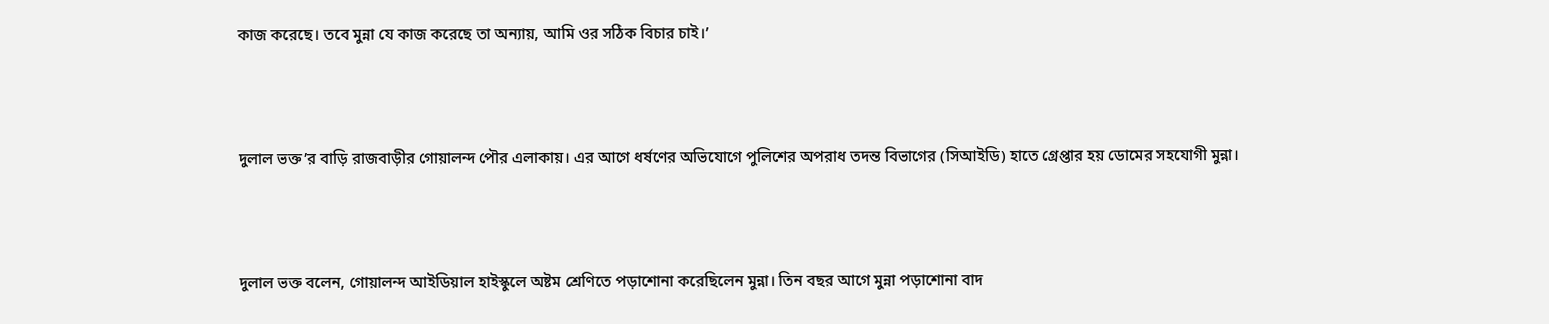কাজ করেছে। তবে মুন্না যে কাজ করেছে তা অন্যায়, আমি ওর সঠিক বিচার চাই।’



দুলাল ভক্ত’র বাড়ি রাজবাড়ীর গোয়ালন্দ পৌর এলাকায়। এর আগে ধর্ষণের অভিযোগে পুলিশের অপরাধ তদন্ত বিভাগের (সিআইডি) হাতে গ্রেপ্তার হয় ডোমের সহযোগী মুন্না।



দুলাল ভক্ত বলেন, গোয়ালন্দ আইডিয়াল হাইস্কুলে অষ্টম শ্রেণিতে পড়াশোনা করেছিলেন মুন্না। তিন বছর আগে মুন্না পড়াশোনা বাদ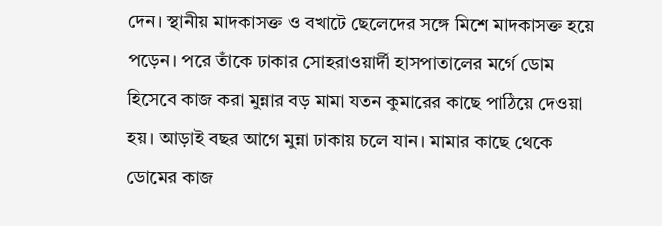দেন। স্থানীয় মাদকাসক্ত ও বখাটে ছেলেদের সঙ্গে মিশে মাদকাসক্ত হয়ে পড়েন। পরে তাঁকে ঢাকার সোহরাওয়ার্দী হাসপাতালের মর্গে ডোম হিসেবে কাজ করা মুন্নার বড় মামা যতন কুমারের কাছে পাঠিয়ে দেওয়া হয়। আড়াই বছর আগে মুন্না ঢাকায় চলে যান। মামার কাছে থেকে ডোমের কাজ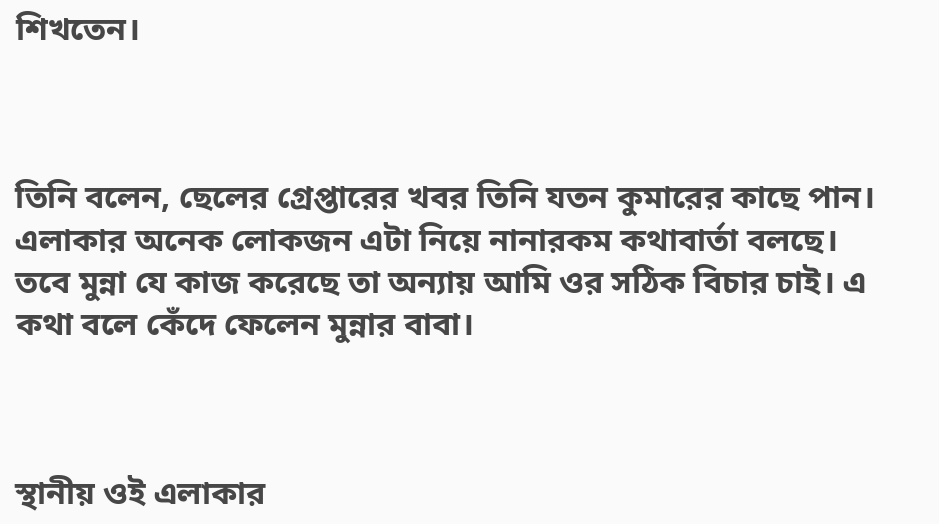শিখতেন।



তিনি বলেন, ছেলের গ্রেপ্তারের খবর তিনি যতন কুমারের কাছে পান। এলাকার অনেক লোকজন এটা নিয়ে নানারকম কথাবার্তা বলছে। তবে মুন্না যে কাজ করেছে তা অন্যায় আমি ওর সঠিক বিচার চাই। এ কথা বলে কেঁদে ফেলেন মুন্নার বাবা।



স্থানীয় ওই এলাকার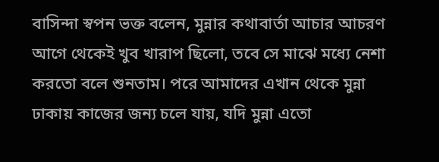বাসিন্দা স্বপন ভক্ত বলেন, মুন্নার কথাবার্তা আচার আচরণ আগে থেকেই খুব খারাপ ছিলো, তবে সে মাঝে মধ্যে নেশা করতো বলে শুনতাম। পরে আমাদের এখান থেকে মুন্না ঢাকায় কাজের জন্য চলে যায়, যদি মুন্না এতো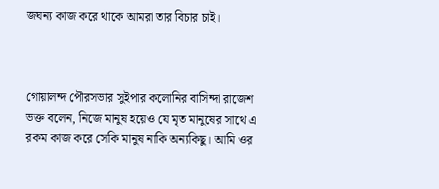জঘন্য কাজ করে থাকে আমরা তার বিচার চাই।



গোয়ালন্দ পৌরসভার সুইপার কলোনির বাসিন্দা রাজেশ ভক্ত বলেন, নিজে মানুষ হয়েও যে মৃত মানুষের সাথে এ রকম কাজ করে সেকি মানুষ নাকি অন্যকিছু। আমি ওর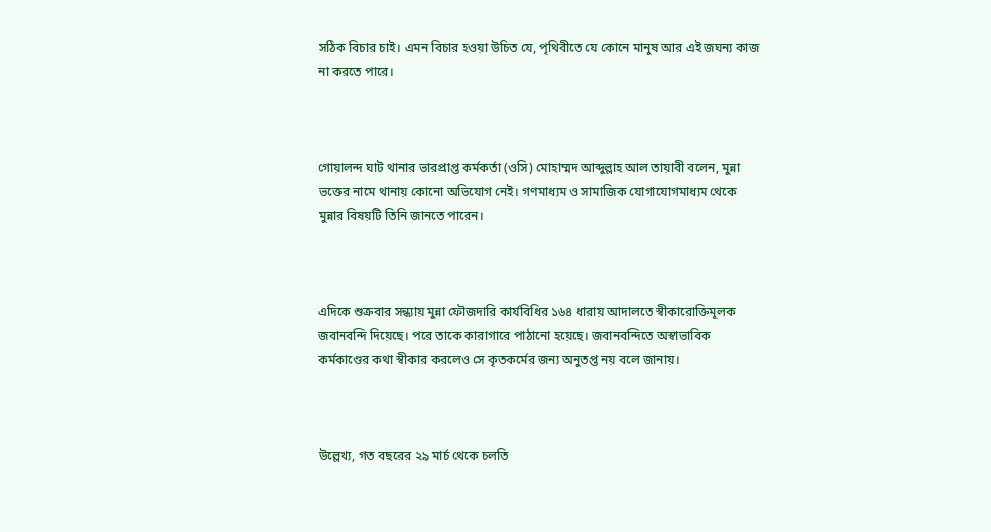সঠিক বিচার চাই। এমন বিচার হওয়া উচিত যে, পৃথিবীতে যে কোনে মানুষ আর এই জঘন্য কাজ না করতে পারে।



গোয়ালন্দ ঘাট থানার ভারপ্রাপ্ত কর্মকর্তা (ওসি) মোহাম্মদ আব্দুল্লাহ আল তায়াবী বলেন, মুন্না ভক্তের নামে থানায় কোনো অভিযোগ নেই। গণমাধ্যম ও সামাজিক যোগাযোগমাধ্যম থেকে মুন্নার বিষয়টি তিনি জানতে পারেন।



এদিকে শুক্রবার সন্ধ্যায় মুন্না ফৌজদারি কার্যবিধির ১৬৪ ধারায় আদালতে স্বীকারোক্তিমূলক জবানবন্দি দিয়েছে। পরে তাকে কারাগারে পাঠানো হয়েছে। জবানবন্দিতে অস্বাভাবিক কর্মকাণ্ডের কথা স্বীকার করলেও সে কৃতকর্মের জন্য অনুতপ্ত নয় বলে জানায়।



উল্লেখ্য, গত বছরের ২৯ মার্চ থেকে চলতি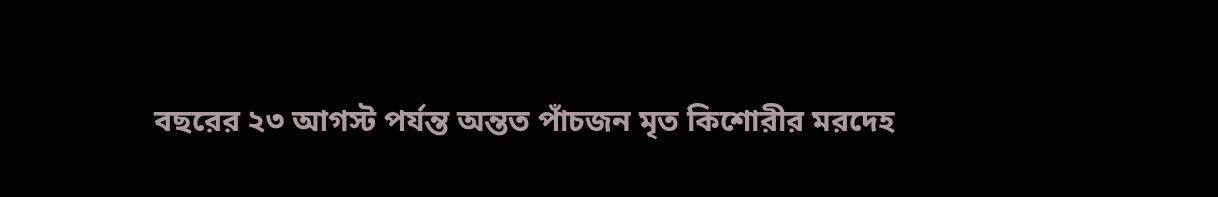বছরের ২৩ আগস্ট পর্যন্ত অন্তত পাঁচজন মৃত কিশোরীর মরদেহ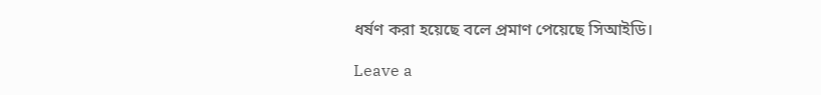ধর্ষণ করা হয়েছে বলে প্রমাণ পেয়েছে সিআইডি।

Leave a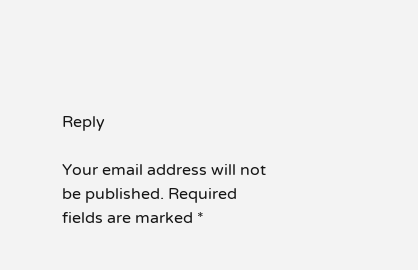Reply

Your email address will not be published. Required fields are marked *